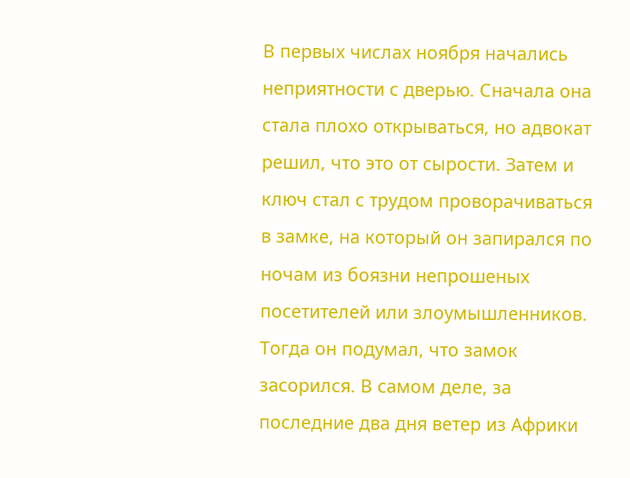В первых числах ноября начались неприятности с дверью. Сначала она стала плохо открываться, но адвокат решил, что это от сырости. Затем и ключ стал с трудом проворачиваться в замке, на который он запирался по ночам из боязни непрошеных посетителей или злоумышленников. Тогда он подумал, что замок засорился. В самом деле, за последние два дня ветер из Африки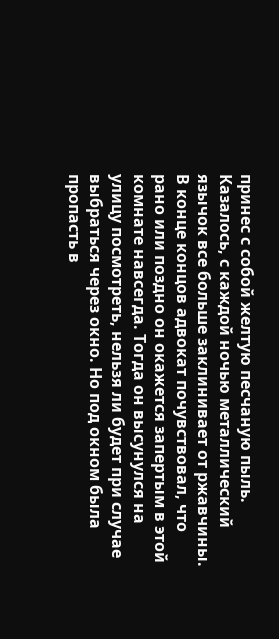принес с собой желтую песчаную пыль. Казалось, с каждой ночью металлический язычок все больше заклинивает от ржавчины. В конце концов адвокат почувствовал, что рано или поздно он окажется запертым в этой комнате навсегда. Тогда он высунулся на улицу посмотреть, нельзя ли будет при случае выбраться через окно. Но под окном была пропасть в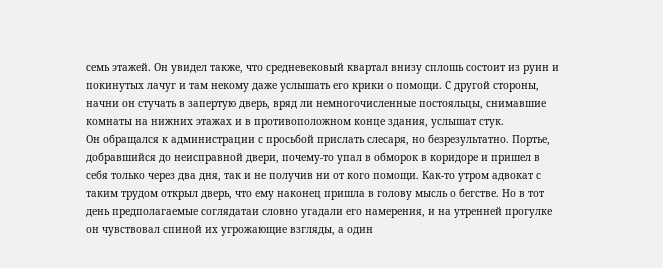семь этажей. Он увидел также, что средневековый квартал внизу сплошь состоит из руин и покинутых лачуг и там некому даже услышать его крики о помощи. С другой стороны, начни он стучать в запертую дверь, вряд ли немногочисленные постояльцы, снимавшие комнаты на нижних этажах и в противоположном конце здания, услышат стук.
Он обращался к администрации с просьбой прислать слесаря, но безрезультатно. Портье, добравшийся до неисправной двери, почему-то упал в обморок в коридоре и пришел в себя только через два дня, так и не получив ни от кого помощи. Как-то утром адвокат с таким трудом открыл дверь, что ему наконец пришла в голову мысль о бегстве. Но в тот день предполагаемые соглядатаи словно угадали его намерения, и на утренней прогулке он чувствовал спиной их угрожающие взгляды, а один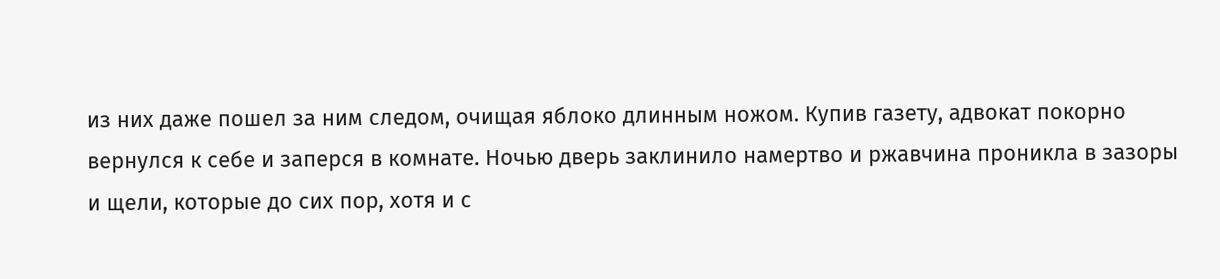из них даже пошел за ним следом, очищая яблоко длинным ножом. Купив газету, адвокат покорно вернулся к себе и заперся в комнате. Ночью дверь заклинило намертво и ржавчина проникла в зазоры и щели, которые до сих пор, хотя и с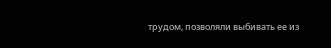трудом, позволяли выбивать ее из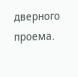дверного проема.